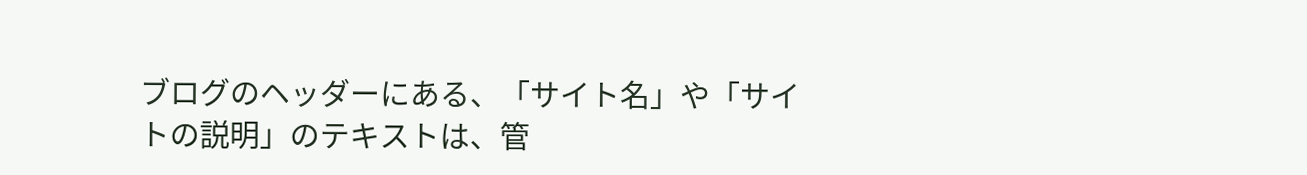ブログのヘッダーにある、「サイト名」や「サイトの説明」のテキストは、管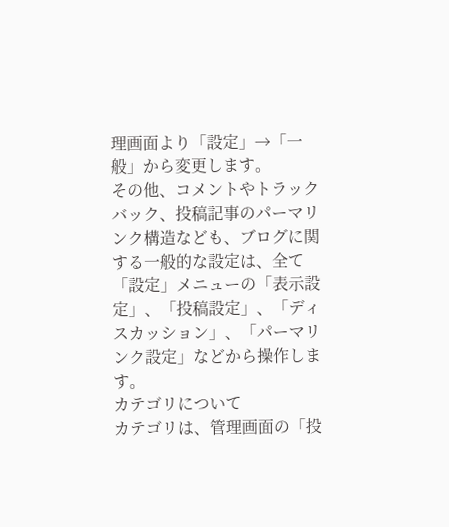理画面より「設定」→「一般」から変更します。
その他、コメントやトラックバック、投稿記事のパーマリンク構造なども、ブログに関する一般的な設定は、全て「設定」メニューの「表示設定」、「投稿設定」、「ディスカッション」、「パーマリンク設定」などから操作します。
カテゴリについて
カテゴリは、管理画面の「投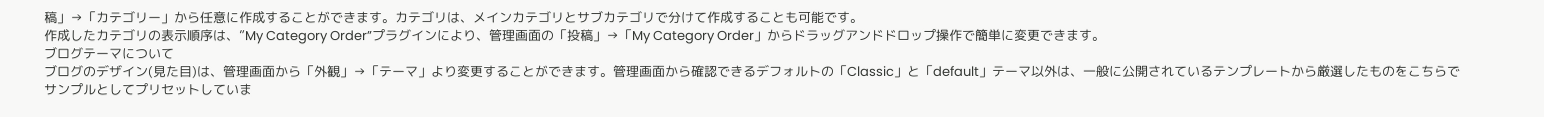稿」→「カテゴリー」から任意に作成することができます。カテゴリは、メインカテゴリとサブカテゴリで分けて作成することも可能です。
作成したカテゴリの表示順序は、”My Category Order”プラグインにより、管理画面の「投稿」→「My Category Order」からドラッグアンドドロップ操作で簡単に変更できます。
ブログテーマについて
ブログのデザイン(見た目)は、管理画面から「外観」→「テーマ」より変更することができます。管理画面から確認できるデフォルトの「Classic」と「default」テーマ以外は、一般に公開されているテンプレートから厳選したものをこちらでサンプルとしてプリセットしていま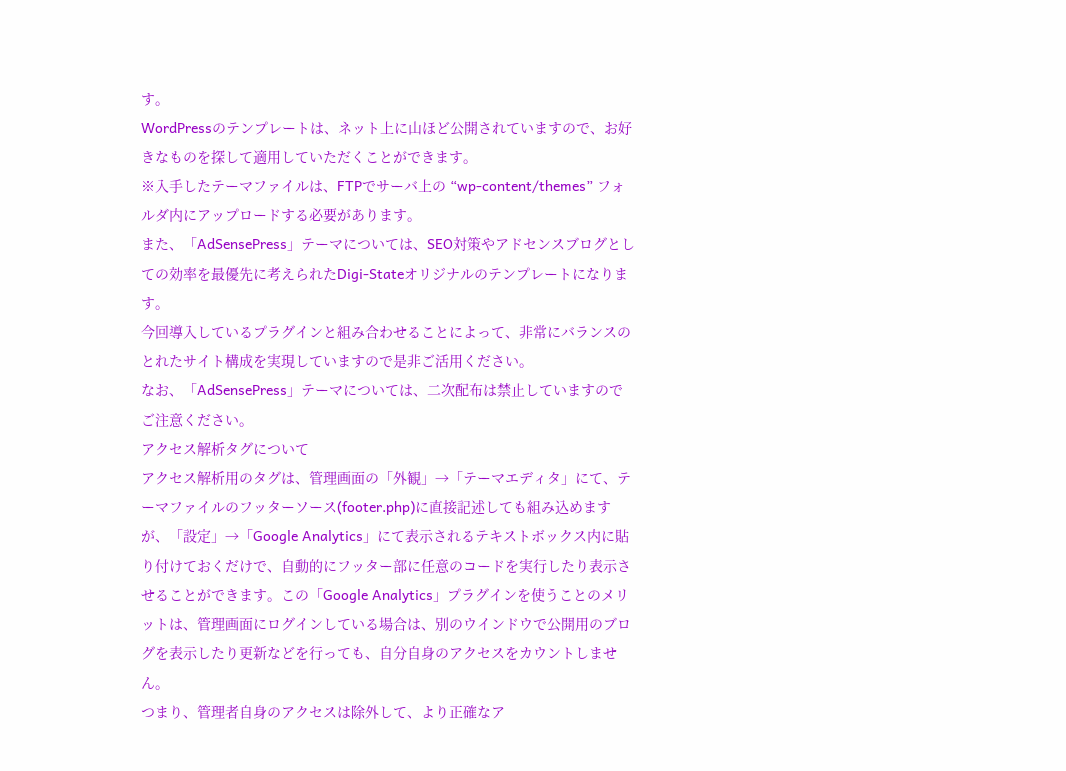す。
WordPressのテンプレートは、ネット上に山ほど公開されていますので、お好きなものを探して適用していただくことができます。
※入手したテーマファイルは、FTPでサーバ上の “wp-content/themes” フォルダ内にアップロードする必要があります。
また、「AdSensePress」テーマについては、SEO対策やアドセンスブログとしての効率を最優先に考えられたDigi-Stateオリジナルのテンプレートになります。
今回導入しているプラグインと組み合わせることによって、非常にバランスのとれたサイト構成を実現していますので是非ご活用ください。
なお、「AdSensePress」テーマについては、二次配布は禁止していますのでご注意ください。
アクセス解析タグについて
アクセス解析用のタグは、管理画面の「外観」→「テーマエディタ」にて、テーマファイルのフッターソース(footer.php)に直接記述しても組み込めますが、「設定」→「Google Analytics」にて表示されるテキストボックス内に貼り付けておくだけで、自動的にフッター部に任意のコードを実行したり表示させることができます。この「Google Analytics」プラグインを使うことのメリットは、管理画面にログインしている場合は、別のウインドウで公開用のブログを表示したり更新などを行っても、自分自身のアクセスをカウントしません。
つまり、管理者自身のアクセスは除外して、より正確なア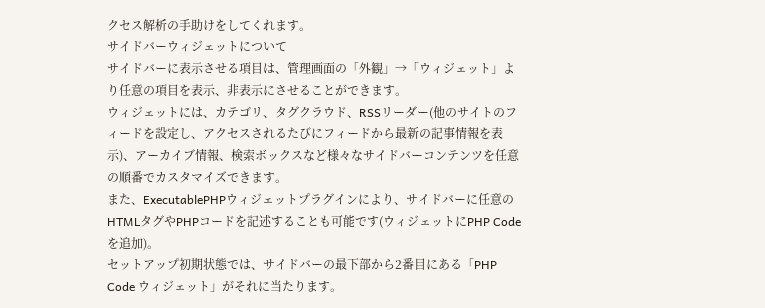クセス解析の手助けをしてくれます。
サイドバーウィジェットについて
サイドバーに表示させる項目は、管理画面の「外観」→「ウィジェット」より任意の項目を表示、非表示にさせることができます。
ウィジェットには、カテゴリ、タグクラウド、RSSリーダー(他のサイトのフィードを設定し、アクセスされるたびにフィードから最新の記事情報を表示)、アーカイブ情報、検索ボックスなど様々なサイドバーコンテンツを任意の順番でカスタマイズできます。
また、ExecutablePHPウィジェットプラグインにより、サイドバーに任意のHTMLタグやPHPコードを記述することも可能です(ウィジェットにPHP Codeを追加)。
セットアップ初期状態では、サイドバーの最下部から2番目にある「PHP Code ウィジェット」がそれに当たります。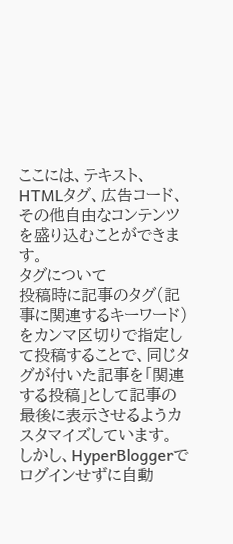ここには、テキスト、HTMLタグ、広告コード、その他自由なコンテンツを盛り込むことができます。
タグについて
投稿時に記事のタグ(記事に関連するキーワード)をカンマ区切りで指定して投稿することで、同じタグが付いた記事を「関連する投稿」として記事の最後に表示させるようカスタマイズしています。
しかし、HyperBloggerでログインせずに自動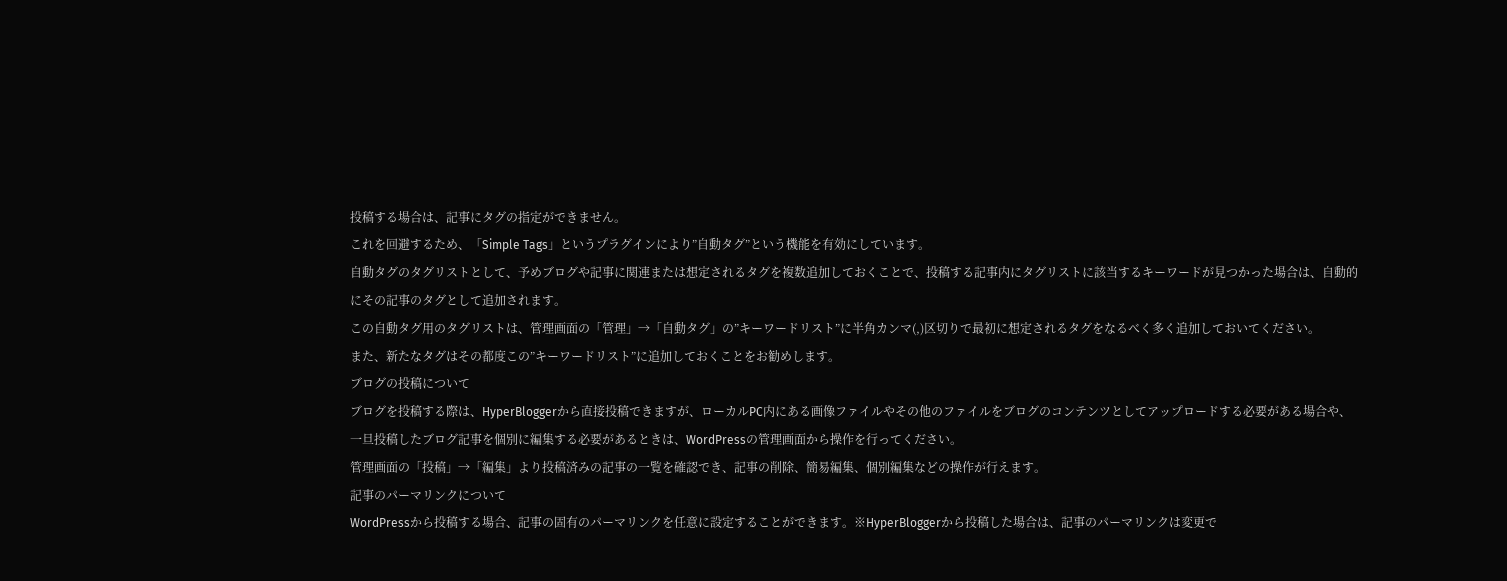投稿する場合は、記事にタグの指定ができません。
これを回避するため、「Simple Tags」というプラグインにより”自動タグ”という機能を有効にしています。
自動タグのタグリストとして、予めブログや記事に関連または想定されるタグを複数追加しておくことで、投稿する記事内にタグリストに該当するキーワードが見つかった場合は、自動的にその記事のタグとして追加されます。
この自動タグ用のタグリストは、管理画面の「管理」→「自動タグ」の”キーワードリスト”に半角カンマ(,)区切りで最初に想定されるタグをなるべく多く追加しておいてください。
また、新たなタグはその都度この”キーワードリスト”に追加しておくことをお勧めします。
ブログの投稿について
ブログを投稿する際は、HyperBloggerから直接投稿できますが、ローカルPC内にある画像ファイルやその他のファイルをブログのコンテンツとしてアップロードする必要がある場合や、一旦投稿したブログ記事を個別に編集する必要があるときは、WordPressの管理画面から操作を行ってください。
管理画面の「投稿」→「編集」より投稿済みの記事の一覧を確認でき、記事の削除、簡易編集、個別編集などの操作が行えます。
記事のパーマリンクについて
WordPressから投稿する場合、記事の固有のパーマリンクを任意に設定することができます。※HyperBloggerから投稿した場合は、記事のパーマリンクは変更で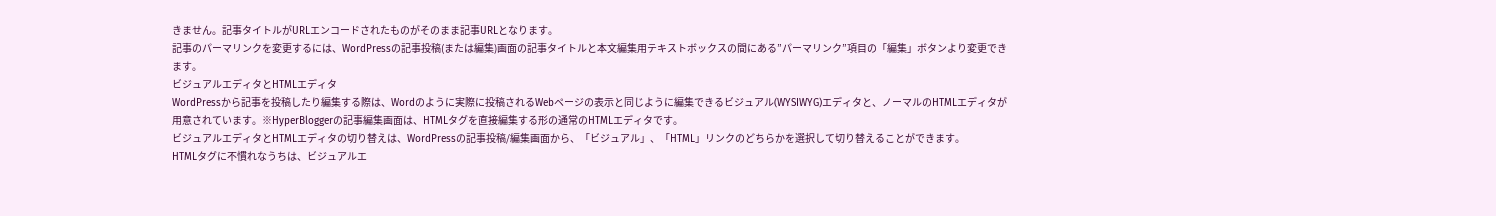きません。記事タイトルがURLエンコードされたものがそのまま記事URLとなります。
記事のパーマリンクを変更するには、WordPressの記事投稿(または編集)画面の記事タイトルと本文編集用テキストボックスの間にある”パーマリンク”項目の「編集」ボタンより変更できます。
ビジュアルエディタとHTMLエディタ
WordPressから記事を投稿したり編集する際は、Wordのように実際に投稿されるWebページの表示と同じように編集できるビジュアル(WYSIWYG)エディタと、ノーマルのHTMLエディタが用意されています。※HyperBloggerの記事編集画面は、HTMLタグを直接編集する形の通常のHTMLエディタです。
ビジュアルエディタとHTMLエディタの切り替えは、WordPressの記事投稿/編集画面から、「ビジュアル」、「HTML」リンクのどちらかを選択して切り替えることができます。
HTMLタグに不慣れなうちは、ビジュアルエ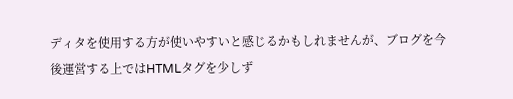ディタを使用する方が使いやすいと感じるかもしれませんが、ブログを今後運営する上ではHTMLタグを少しず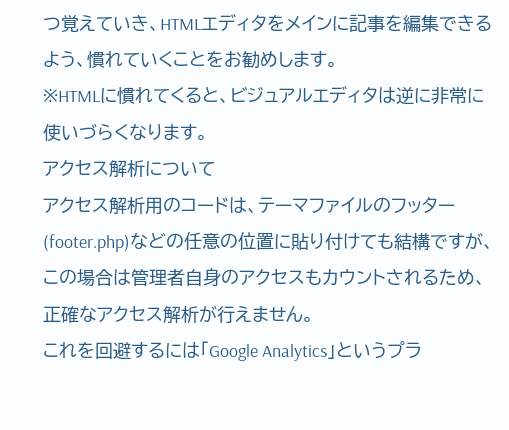つ覚えていき、HTMLエディタをメインに記事を編集できるよう、慣れていくことをお勧めします。
※HTMLに慣れてくると、ビジュアルエディタは逆に非常に使いづらくなります。
アクセス解析について
アクセス解析用のコードは、テーマファイルのフッター(footer.php)などの任意の位置に貼り付けても結構ですが、この場合は管理者自身のアクセスもカウントされるため、正確なアクセス解析が行えません。
これを回避するには「Google Analytics」というプラ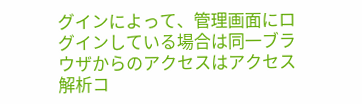グインによって、管理画面にログインしている場合は同一ブラウザからのアクセスはアクセス解析コ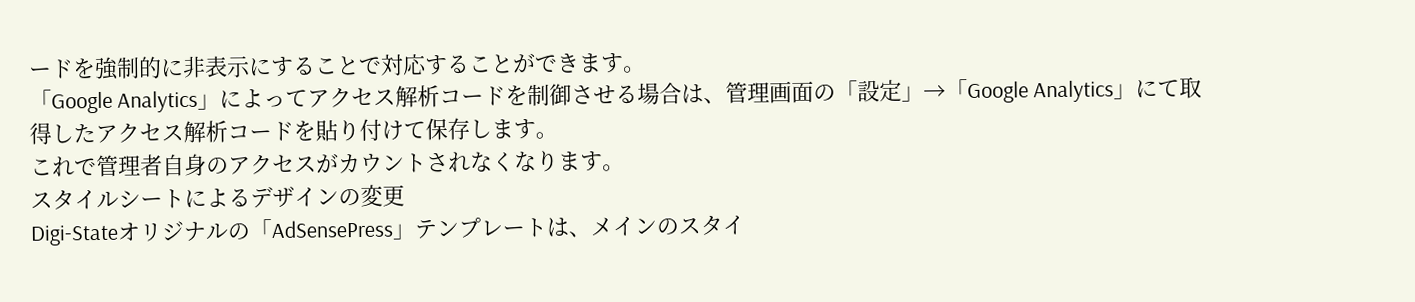ードを強制的に非表示にすることで対応することができます。
「Google Analytics」によってアクセス解析コードを制御させる場合は、管理画面の「設定」→「Google Analytics」にて取得したアクセス解析コードを貼り付けて保存します。
これで管理者自身のアクセスがカウントされなくなります。
スタイルシートによるデザインの変更
Digi-Stateオリジナルの「AdSensePress」テンプレートは、メインのスタイ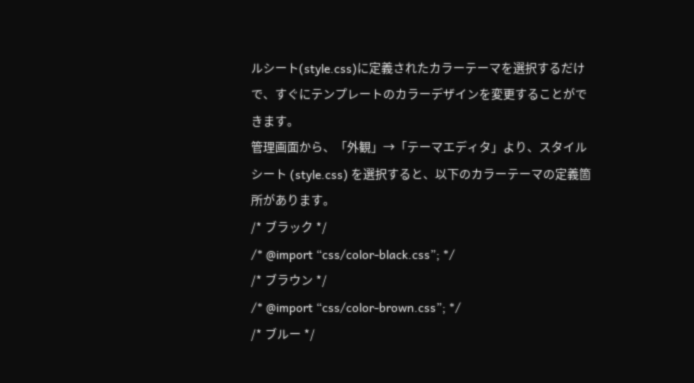ルシート(style.css)に定義されたカラーテーマを選択するだけで、すぐにテンプレートのカラーデザインを変更することができます。
管理画面から、「外観」→「テーマエディタ」より、スタイルシート (style.css) を選択すると、以下のカラーテーマの定義箇所があります。
/* ブラック */
/* @import “css/color-black.css”; */
/* ブラウン */
/* @import “css/color-brown.css”; */
/* ブルー */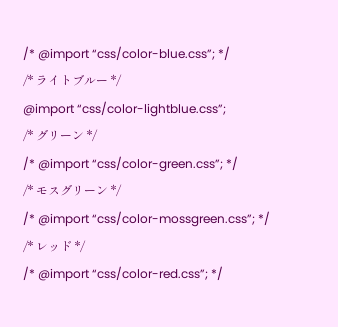/* @import “css/color-blue.css”; */
/* ライトブルー */
@import “css/color-lightblue.css”;
/* グリーン */
/* @import “css/color-green.css”; */
/* モスグリーン */
/* @import “css/color-mossgreen.css”; */
/* レッド */
/* @import “css/color-red.css”; */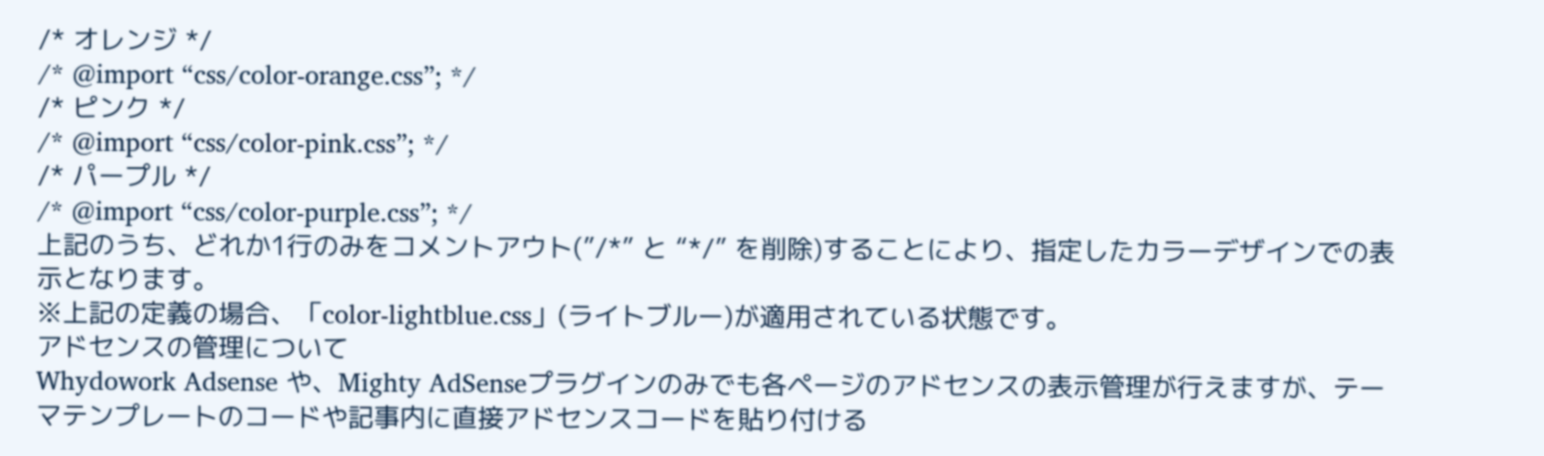/* オレンジ */
/* @import “css/color-orange.css”; */
/* ピンク */
/* @import “css/color-pink.css”; */
/* パープル */
/* @import “css/color-purple.css”; */
上記のうち、どれか1行のみをコメントアウト(”/*” と “*/” を削除)することにより、指定したカラーデザインでの表示となります。
※上記の定義の場合、「color-lightblue.css」(ライトブルー)が適用されている状態です。
アドセンスの管理について
Whydowork Adsense や、Mighty AdSenseプラグインのみでも各ページのアドセンスの表示管理が行えますが、テーマテンプレートのコードや記事内に直接アドセンスコードを貼り付ける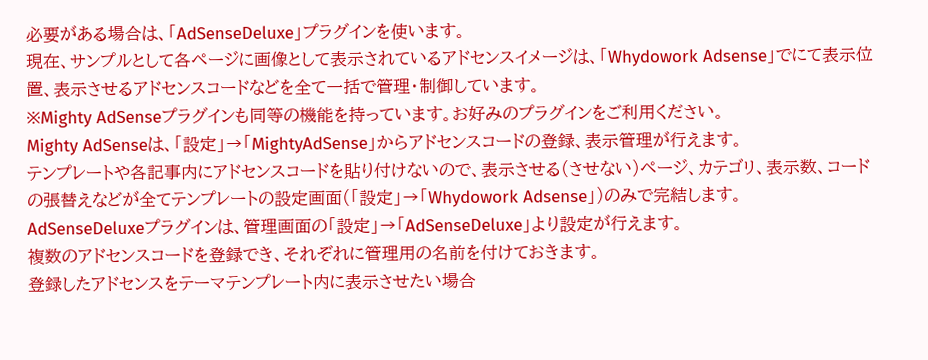必要がある場合は、「AdSenseDeluxe」プラグインを使います。
現在、サンプルとして各ページに画像として表示されているアドセンスイメージは、「Whydowork Adsense」でにて表示位置、表示させるアドセンスコードなどを全て一括で管理・制御しています。
※Mighty AdSenseプラグインも同等の機能を持っています。お好みのプラグインをご利用ください。
Mighty AdSenseは、「設定」→「MightyAdSense」からアドセンスコードの登録、表示管理が行えます。
テンプレートや各記事内にアドセンスコードを貼り付けないので、表示させる(させない)ページ、カテゴリ、表示数、コードの張替えなどが全てテンプレートの設定画面(「設定」→「Whydowork Adsense」)のみで完結します。
AdSenseDeluxeプラグインは、管理画面の「設定」→「AdSenseDeluxe」より設定が行えます。
複数のアドセンスコードを登録でき、それぞれに管理用の名前を付けておきます。
登録したアドセンスをテーマテンプレート内に表示させたい場合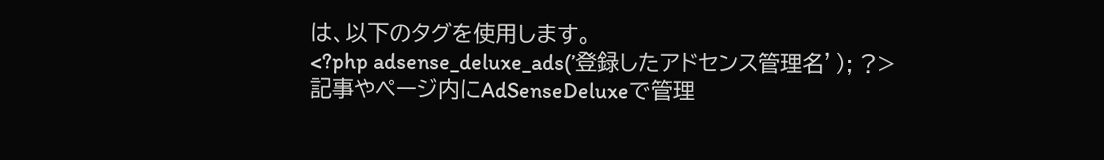は、以下のタグを使用します。
<?php adsense_deluxe_ads(’登録したアドセンス管理名’); ?>
記事やページ内にAdSenseDeluxeで管理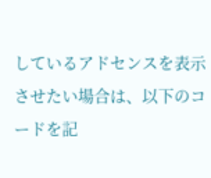しているアドセンスを表示させたい場合は、以下のコードを記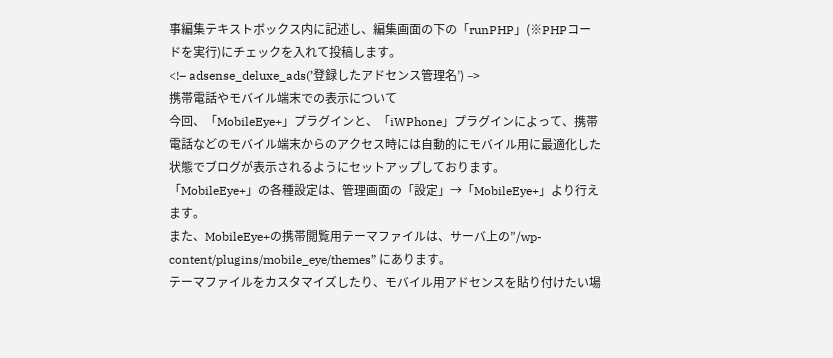事編集テキストボックス内に記述し、編集画面の下の「runPHP」(※PHPコードを実行)にチェックを入れて投稿します。
<!– adsense_deluxe_ads(’登録したアドセンス管理名’) –>
携帯電話やモバイル端末での表示について
今回、「MobileEye+」プラグインと、「iWPhone」プラグインによって、携帯電話などのモバイル端末からのアクセス時には自動的にモバイル用に最適化した状態でブログが表示されるようにセットアップしております。
「MobileEye+」の各種設定は、管理画面の「設定」→「MobileEye+」より行えます。
また、MobileEye+の携帯閲覧用テーマファイルは、サーバ上の”/wp-content/plugins/mobile_eye/themes” にあります。
テーマファイルをカスタマイズしたり、モバイル用アドセンスを貼り付けたい場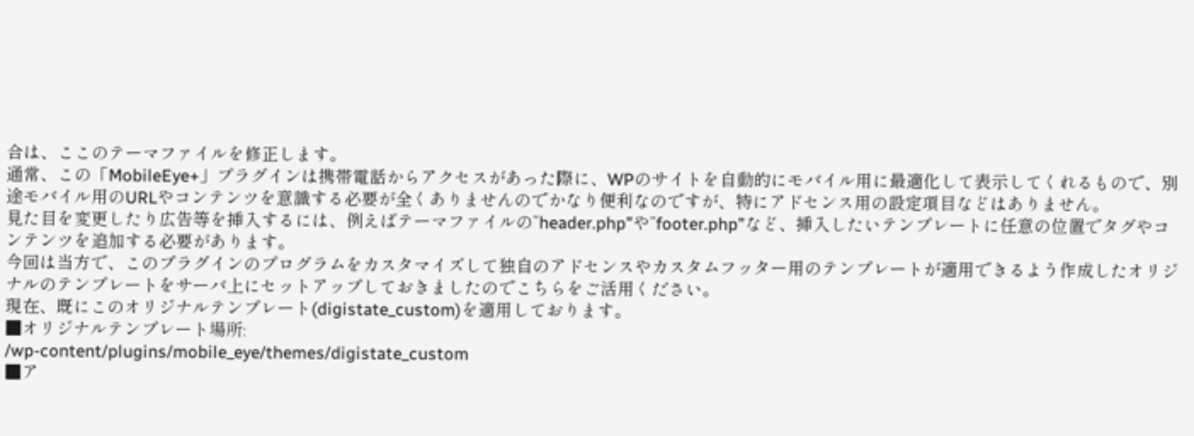合は、ここのテーマファイルを修正します。
通常、この「MobileEye+」プラグインは携帯電話からアクセスがあった際に、WPのサイトを自動的にモバイル用に最適化して表示してくれるもので、別途モバイル用のURLやコンテンツを意識する必要が全くありませんのでかなり便利なのですが、特にアドセンス用の設定項目などはありません。
見た目を変更したり広告等を挿入するには、例えばテーマファイルの”header.php”や”footer.php”など、挿入したいテンプレートに任意の位置でタグやコンテンツを追加する必要があります。
今回は当方で、このプラグインのプログラムをカスタマイズして独自のアドセンスやカスタムフッター用のテンプレートが適用できるよう作成したオリジナルのテンプレートをサーバ上にセットアップしておきましたのでこちらをご活用ください。
現在、既にこのオリジナルテンプレート(digistate_custom)を適用しております。
■オリジナルテンプレート場所:
/wp-content/plugins/mobile_eye/themes/digistate_custom
■ア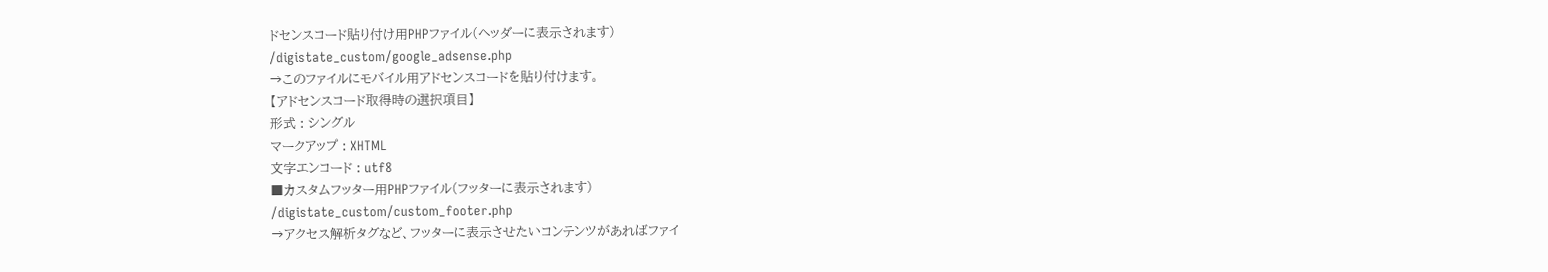ドセンスコード貼り付け用PHPファイル(ヘッダーに表示されます)
/digistate_custom/google_adsense.php
→このファイルにモバイル用アドセンスコードを貼り付けます。
【アドセンスコード取得時の選択項目】
形式 : シングル
マークアップ : XHTML
文字エンコード : utf8
■カスタムフッター用PHPファイル(フッターに表示されます)
/digistate_custom/custom_footer.php
→アクセス解析タグなど、フッターに表示させたいコンテンツがあればファイ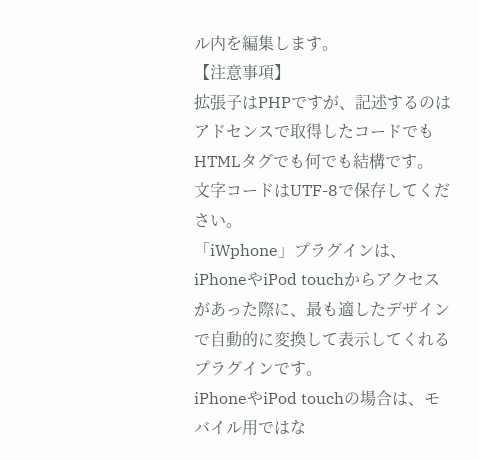ル内を編集します。
【注意事項】
拡張子はPHPですが、記述するのはアドセンスで取得したコードでもHTMLタグでも何でも結構です。
文字コードはUTF-8で保存してください。
「iWphone」プラグインは、iPhoneやiPod touchからアクセスがあった際に、最も適したデザインで自動的に変換して表示してくれるプラグインです。
iPhoneやiPod touchの場合は、モバイル用ではな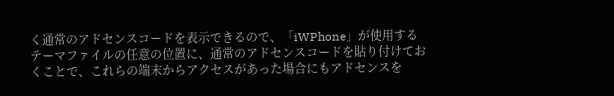く通常のアドセンスコードを表示できるので、「iWPhone」が使用するテーマファイルの任意の位置に、通常のアドセンスコードを貼り付けておくことで、これらの端末からアクセスがあった場合にもアドセンスを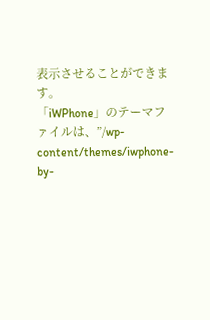表示させることができます。
「iWPhone」のテーマファイルは、”/wp-content/themes/iwphone-by-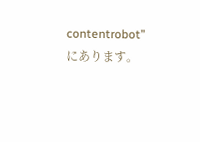contentrobot” にあります。